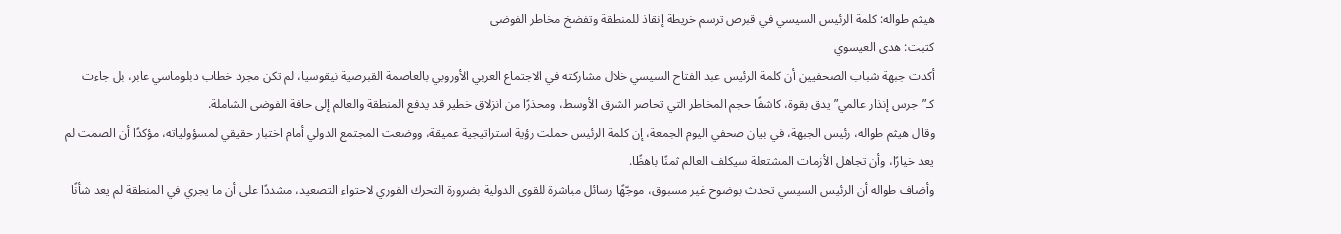هيثم طواله: كلمة الرئيس السيسي في قبرص ترسم خريطة إنقاذ للمنطقة وتفضخ مخاطر الفوضى
كتبت: هدى العيسوي
أكدت جبهة شباب الصحفيين أن كلمة الرئيس عبد الفتاح السيسي خلال مشاركته في الاجتماع العربي الأوروبي بالعاصمة القبرصية نيقوسيا، لم تكن مجرد خطاب دبلوماسي عابر، بل جاءت كـ”جرس إنذار عالمي” يدق بقوة، كاشفًا حجم المخاطر التي تحاصر الشرق الأوسط، ومحذرًا من انزلاق خطير قد يدفع المنطقة والعالم إلى حافة الفوضى الشاملة.
وقال هيثم طواله، رئيس الجبهة، في بيان صحفي اليوم الجمعة، إن كلمة الرئيس حملت رؤية استراتيجية عميقة، ووضعت المجتمع الدولي أمام اختبار حقيقي لمسؤولياته، مؤكدًا أن الصمت لم يعد خيارًا، وأن تجاهل الأزمات المشتعلة سيكلف العالم ثمنًا باهظًا.
وأضاف طواله أن الرئيس السيسي تحدث بوضوح غير مسبوق، موجّهًا رسائل مباشرة للقوى الدولية بضرورة التحرك الفوري لاحتواء التصعيد، مشددًا على أن ما يجري في المنطقة لم يعد شأنًا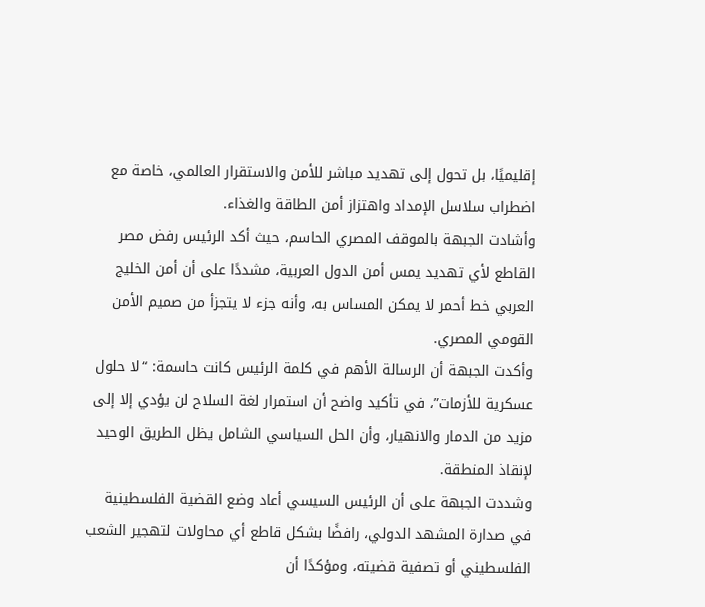إقليميًا، بل تحول إلى تهديد مباشر للأمن والاستقرار العالمي، خاصة مع اضطراب سلاسل الإمداد واهتزاز أمن الطاقة والغذاء.
وأشادت الجبهة بالموقف المصري الحاسم، حيث أكد الرئيس رفض مصر القاطع لأي تهديد يمس أمن الدول العربية، مشددًا على أن أمن الخليج العربي خط أحمر لا يمكن المساس به، وأنه جزء لا يتجزأ من صميم الأمن القومي المصري.
وأكدت الجبهة أن الرسالة الأهم في كلمة الرئيس كانت حاسمة: “لا حلول عسكرية للأزمات”، في تأكيد واضح أن استمرار لغة السلاح لن يؤدي إلا إلى مزيد من الدمار والانهيار، وأن الحل السياسي الشامل يظل الطريق الوحيد لإنقاذ المنطقة.
وشددت الجبهة على أن الرئيس السيسي أعاد وضع القضية الفلسطينية في صدارة المشهد الدولي، رافضًا بشكل قاطع أي محاولات لتهجير الشعب الفلسطيني أو تصفية قضيته، ومؤكدًا أن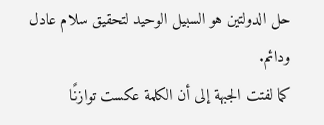حل الدولتين هو السبيل الوحيد لتحقيق سلام عادل ودائم.
كما لفتت الجبهة إلى أن الكلمة عكست توازنًا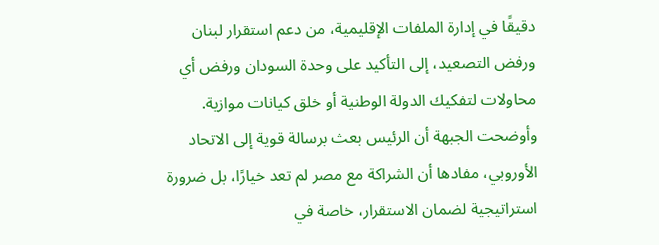دقيقًا في إدارة الملفات الإقليمية، من دعم استقرار لبنان ورفض التصعيد، إلى التأكيد على وحدة السودان ورفض أي محاولات لتفكيك الدولة الوطنية أو خلق كيانات موازية.
وأوضحت الجبهة أن الرئيس بعث برسالة قوية إلى الاتحاد الأوروبي، مفادها أن الشراكة مع مصر لم تعد خيارًا، بل ضرورة استراتيجية لضمان الاستقرار، خاصة في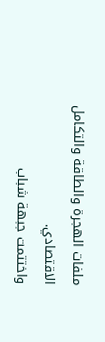ملفات الهجرة والطاقة والتكامل الاقتصادي.
واختتمت جبهة شباب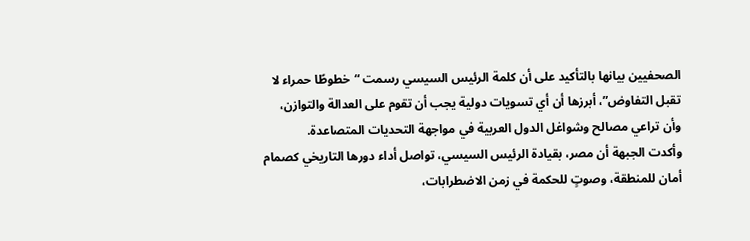الصحفيين بيانها بالتأكيد على أن كلمة الرئيس السيسي رسمت “خطوطًا حمراء لا تقبل التفاوض”، أبرزها أن أي تسويات دولية يجب أن تقوم على العدالة والتوازن، وأن تراعي مصالح وشواغل الدول العربية في مواجهة التحديات المتصاعدة.
وأكدت الجبهة أن مصر، بقيادة الرئيس السيسي، تواصل أداء دورها التاريخي كصمام أمان للمنطقة، وصوتٍ للحكمة في زمن الاضطرابات،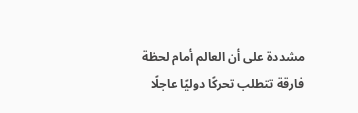مشددة على أن العالم أمام لحظة فارقة تتطلب تحركًا دوليًا عاجلًا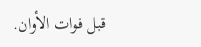قبل فوات الأوان.